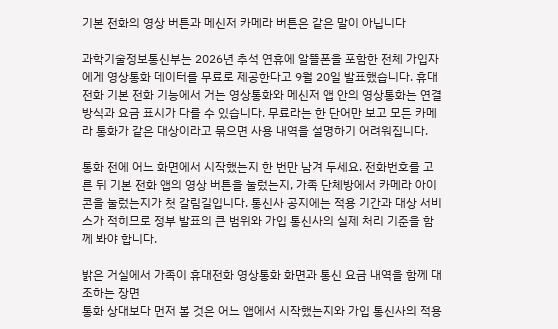기본 전화의 영상 버튼과 메신저 카메라 버튼은 같은 말이 아닙니다

과학기술정보통신부는 2026년 추석 연휴에 알뜰폰을 포함한 전체 가입자에게 영상통화 데이터를 무료로 제공한다고 9월 20일 발표했습니다. 휴대전화 기본 전화 기능에서 거는 영상통화와 메신저 앱 안의 영상통화는 연결 방식과 요금 표시가 다를 수 있습니다. 무료라는 한 단어만 보고 모든 카메라 통화가 같은 대상이라고 묶으면 사용 내역을 설명하기 어려워집니다.

통화 전에 어느 화면에서 시작했는지 한 번만 남겨 두세요. 전화번호를 고른 뒤 기본 전화 앱의 영상 버튼을 눌렀는지, 가족 단체방에서 카메라 아이콘을 눌렀는지가 첫 갈림길입니다. 통신사 공지에는 적용 기간과 대상 서비스가 적히므로 정부 발표의 큰 범위와 가입 통신사의 실제 처리 기준을 함께 봐야 합니다.

밝은 거실에서 가족이 휴대전화 영상통화 화면과 통신 요금 내역을 함께 대조하는 장면
통화 상대보다 먼저 볼 것은 어느 앱에서 시작했는지와 가입 통신사의 적용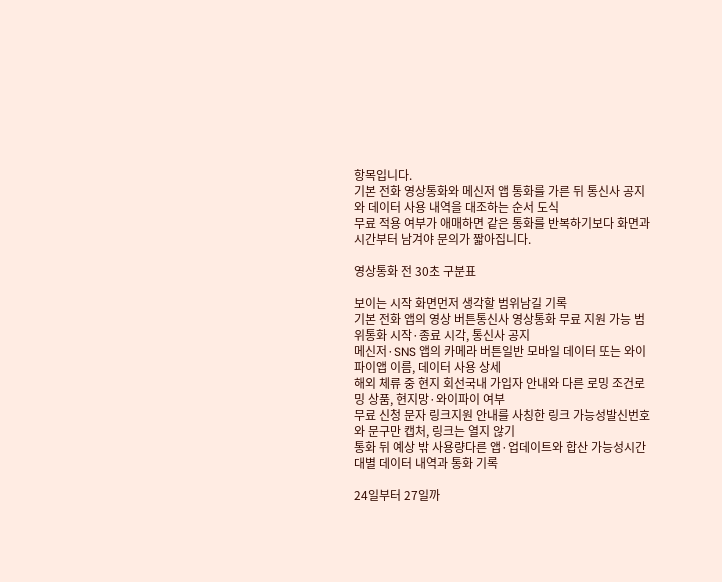항목입니다.
기본 전화 영상통화와 메신저 앱 통화를 가른 뒤 통신사 공지와 데이터 사용 내역을 대조하는 순서 도식
무료 적용 여부가 애매하면 같은 통화를 반복하기보다 화면과 시간부터 남겨야 문의가 짧아집니다.

영상통화 전 30초 구분표

보이는 시작 화면먼저 생각할 범위남길 기록
기본 전화 앱의 영상 버튼통신사 영상통화 무료 지원 가능 범위통화 시작·종료 시각, 통신사 공지
메신저·SNS 앱의 카메라 버튼일반 모바일 데이터 또는 와이파이앱 이름, 데이터 사용 상세
해외 체류 중 현지 회선국내 가입자 안내와 다른 로밍 조건로밍 상품, 현지망·와이파이 여부
무료 신청 문자 링크지원 안내를 사칭한 링크 가능성발신번호와 문구만 캡처, 링크는 열지 않기
통화 뒤 예상 밖 사용량다른 앱·업데이트와 합산 가능성시간대별 데이터 내역과 통화 기록

24일부터 27일까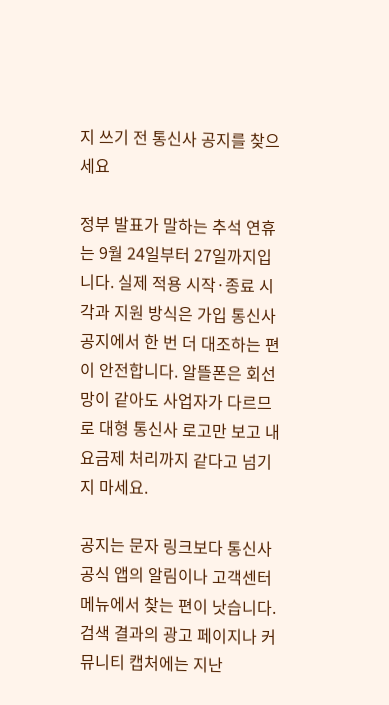지 쓰기 전 통신사 공지를 찾으세요

정부 발표가 말하는 추석 연휴는 9월 24일부터 27일까지입니다. 실제 적용 시작·종료 시각과 지원 방식은 가입 통신사 공지에서 한 번 더 대조하는 편이 안전합니다. 알뜰폰은 회선망이 같아도 사업자가 다르므로 대형 통신사 로고만 보고 내 요금제 처리까지 같다고 넘기지 마세요.

공지는 문자 링크보다 통신사 공식 앱의 알림이나 고객센터 메뉴에서 찾는 편이 낫습니다. 검색 결과의 광고 페이지나 커뮤니티 캡처에는 지난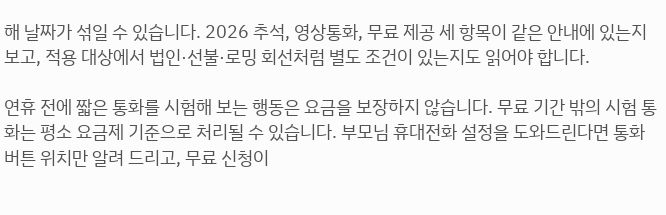해 날짜가 섞일 수 있습니다. 2026 추석, 영상통화, 무료 제공 세 항목이 같은 안내에 있는지 보고, 적용 대상에서 법인·선불·로밍 회선처럼 별도 조건이 있는지도 읽어야 합니다.

연휴 전에 짧은 통화를 시험해 보는 행동은 요금을 보장하지 않습니다. 무료 기간 밖의 시험 통화는 평소 요금제 기준으로 처리될 수 있습니다. 부모님 휴대전화 설정을 도와드린다면 통화 버튼 위치만 알려 드리고, 무료 신청이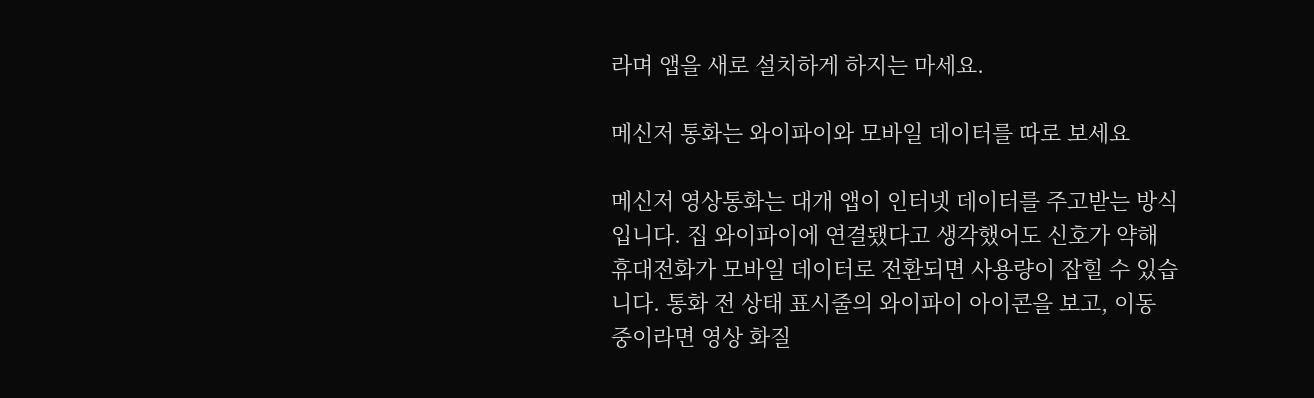라며 앱을 새로 설치하게 하지는 마세요.

메신저 통화는 와이파이와 모바일 데이터를 따로 보세요

메신저 영상통화는 대개 앱이 인터넷 데이터를 주고받는 방식입니다. 집 와이파이에 연결됐다고 생각했어도 신호가 약해 휴대전화가 모바일 데이터로 전환되면 사용량이 잡힐 수 있습니다. 통화 전 상태 표시줄의 와이파이 아이콘을 보고, 이동 중이라면 영상 화질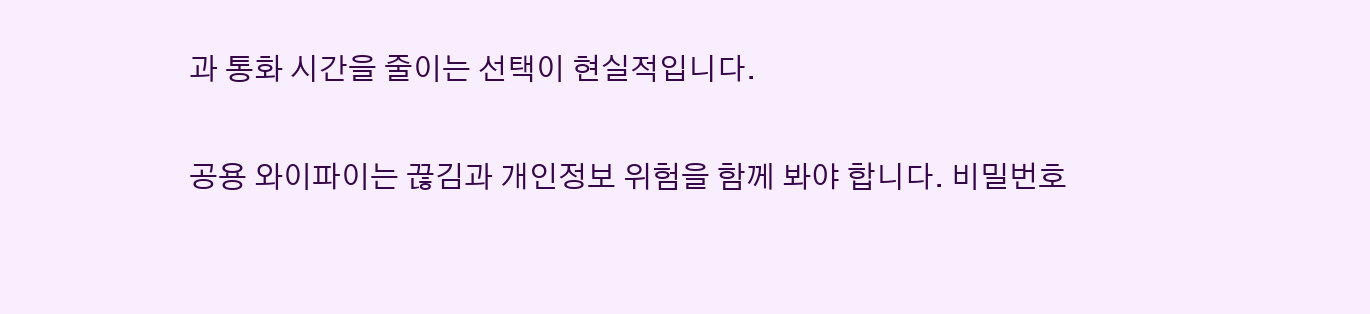과 통화 시간을 줄이는 선택이 현실적입니다.

공용 와이파이는 끊김과 개인정보 위험을 함께 봐야 합니다. 비밀번호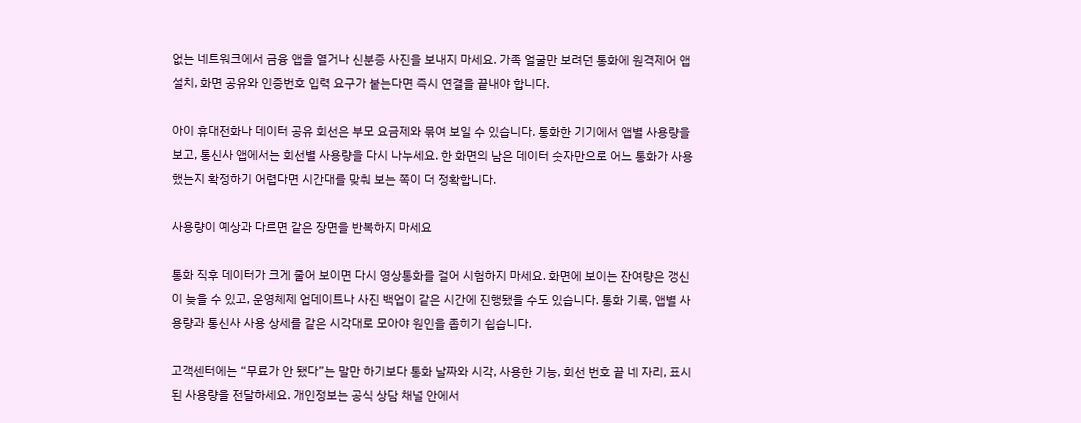없는 네트워크에서 금융 앱을 열거나 신분증 사진을 보내지 마세요. 가족 얼굴만 보려던 통화에 원격제어 앱 설치, 화면 공유와 인증번호 입력 요구가 붙는다면 즉시 연결을 끝내야 합니다.

아이 휴대전화나 데이터 공유 회선은 부모 요금제와 묶여 보일 수 있습니다. 통화한 기기에서 앱별 사용량을 보고, 통신사 앱에서는 회선별 사용량을 다시 나누세요. 한 화면의 남은 데이터 숫자만으로 어느 통화가 사용했는지 확정하기 어렵다면 시간대를 맞춰 보는 쪽이 더 정확합니다.

사용량이 예상과 다르면 같은 장면을 반복하지 마세요

통화 직후 데이터가 크게 줄어 보이면 다시 영상통화를 걸어 시험하지 마세요. 화면에 보이는 잔여량은 갱신이 늦을 수 있고, 운영체제 업데이트나 사진 백업이 같은 시간에 진행됐을 수도 있습니다. 통화 기록, 앱별 사용량과 통신사 사용 상세를 같은 시각대로 모아야 원인을 좁히기 쉽습니다.

고객센터에는 “무료가 안 됐다”는 말만 하기보다 통화 날짜와 시각, 사용한 기능, 회선 번호 끝 네 자리, 표시된 사용량을 전달하세요. 개인정보는 공식 상담 채널 안에서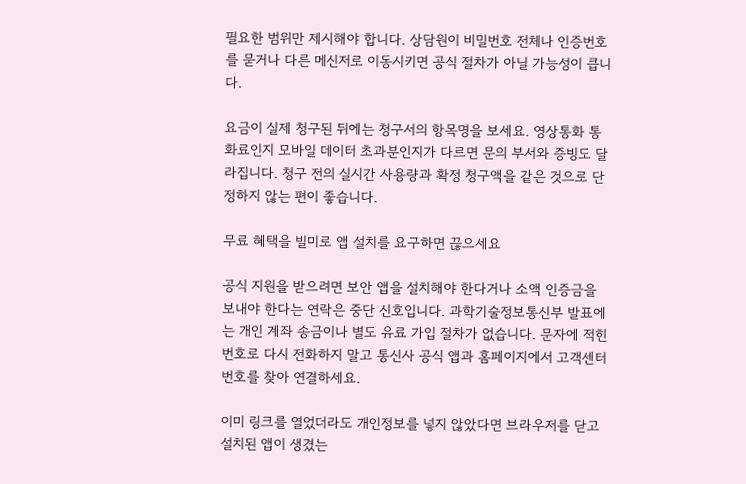필요한 범위만 제시해야 합니다. 상담원이 비밀번호 전체나 인증번호를 묻거나 다른 메신저로 이동시키면 공식 절차가 아닐 가능성이 큽니다.

요금이 실제 청구된 뒤에는 청구서의 항목명을 보세요. 영상통화 통화료인지 모바일 데이터 초과분인지가 다르면 문의 부서와 증빙도 달라집니다. 청구 전의 실시간 사용량과 확정 청구액을 같은 것으로 단정하지 않는 편이 좋습니다.

무료 혜택을 빌미로 앱 설치를 요구하면 끊으세요

공식 지원을 받으려면 보안 앱을 설치해야 한다거나 소액 인증금을 보내야 한다는 연락은 중단 신호입니다. 과학기술정보통신부 발표에는 개인 계좌 송금이나 별도 유료 가입 절차가 없습니다. 문자에 적힌 번호로 다시 전화하지 말고 통신사 공식 앱과 홈페이지에서 고객센터 번호를 찾아 연결하세요.

이미 링크를 열었더라도 개인정보를 넣지 않았다면 브라우저를 닫고 설치된 앱이 생겼는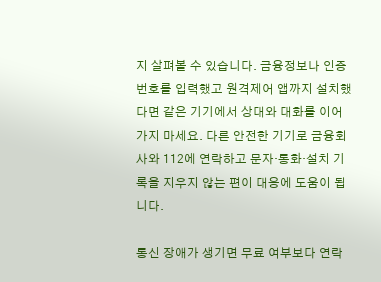지 살펴볼 수 있습니다. 금융정보나 인증번호를 입력했고 원격제어 앱까지 설치했다면 같은 기기에서 상대와 대화를 이어가지 마세요. 다른 안전한 기기로 금융회사와 112에 연락하고 문자·통화·설치 기록을 지우지 않는 편이 대응에 도움이 됩니다.

통신 장애가 생기면 무료 여부보다 연락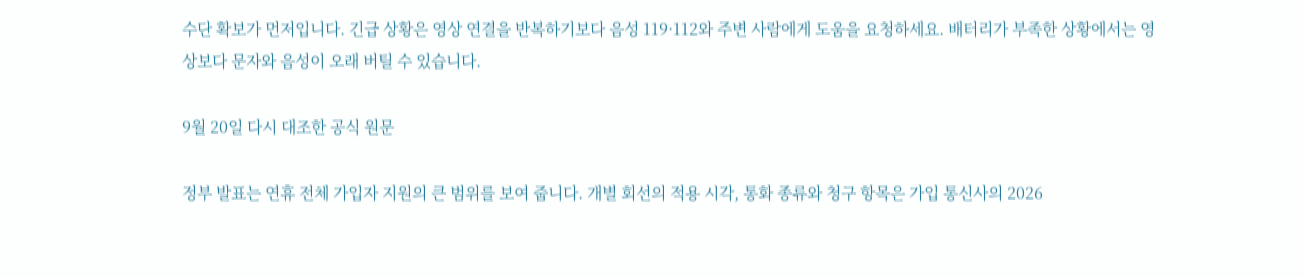수단 확보가 먼저입니다. 긴급 상황은 영상 연결을 반복하기보다 음성 119·112와 주변 사람에게 도움을 요청하세요. 배터리가 부족한 상황에서는 영상보다 문자와 음성이 오래 버틸 수 있습니다.

9월 20일 다시 대조한 공식 원문

정부 발표는 연휴 전체 가입자 지원의 큰 범위를 보여 줍니다. 개별 회선의 적용 시각, 통화 종류와 청구 항목은 가입 통신사의 2026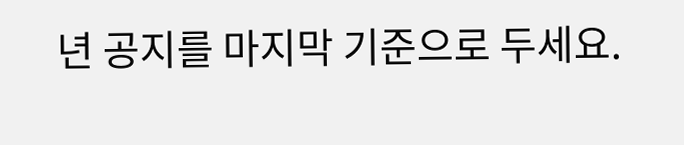년 공지를 마지막 기준으로 두세요.